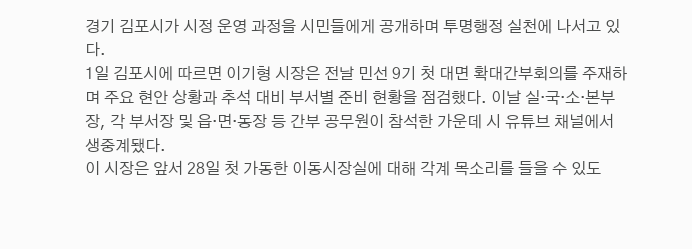경기 김포시가 시정 운영 과정을 시민들에게 공개하며 투명행정 실천에 나서고 있다.
1일 김포시에 따르면 이기형 시장은 전날 민선 9기 첫 대면 확대간부회의를 주재하며 주요 현안 상황과 추석 대비 부서별 준비 현황을 점검했다. 이날 실·국·소·본부장, 각 부서장 및 읍·면·동장 등 간부 공무원이 참석한 가운데 시 유튜브 채널에서 생중계됐다.
이 시장은 앞서 28일 첫 가동한 이동시장실에 대해 각계 목소리를 들을 수 있도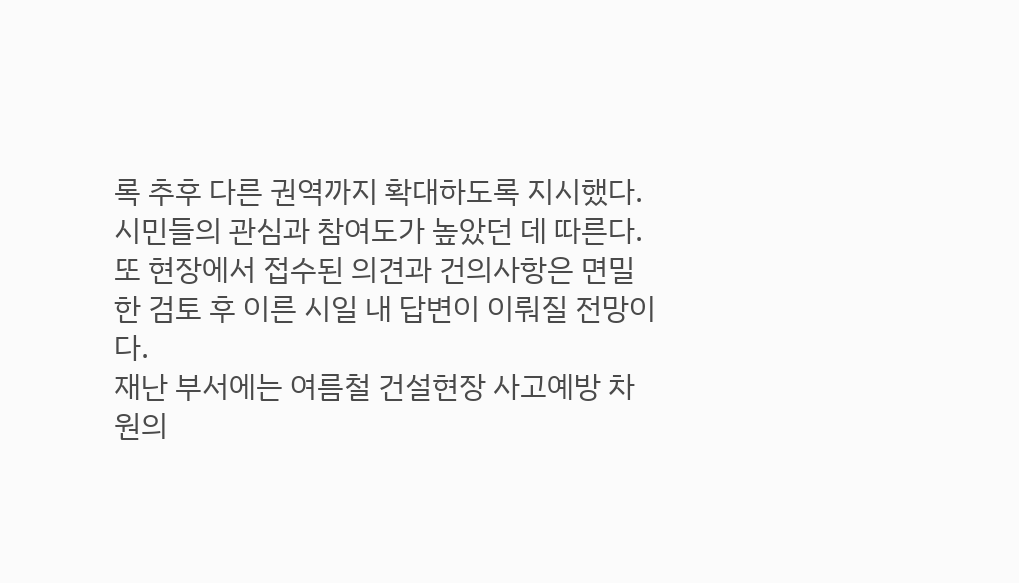록 추후 다른 권역까지 확대하도록 지시했다. 시민들의 관심과 참여도가 높았던 데 따른다. 또 현장에서 접수된 의견과 건의사항은 면밀한 검토 후 이른 시일 내 답변이 이뤄질 전망이다.
재난 부서에는 여름철 건설현장 사고예방 차원의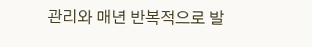관리와 매년 반복적으로 발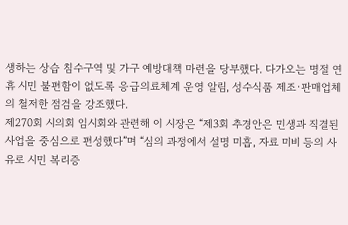생하는 상습 침수구역 및 가구 예방대책 마련을 당부했다. 다가오는 명절 연휴 시민 불편함이 없도록 응급의료체계 운영 알림, 성수식품 제조·판매업체의 철저한 점검을 강조했다.
제270회 시의회 임시회와 관련해 이 시장은 “제3회 추경안은 민생과 직결된 사업을 중심으로 편성했다”며 “심의 과정에서 설명 미흡, 자료 미비 등의 사유로 시민 복리증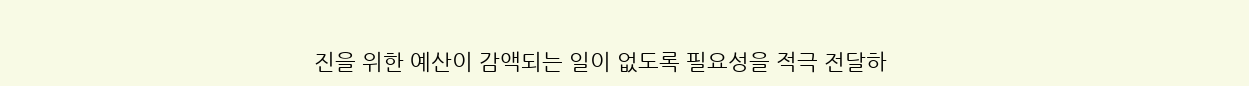진을 위한 예산이 감액되는 일이 없도록 필요성을 적극 전달하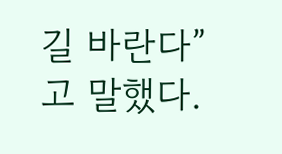길 바란다”고 말했다.